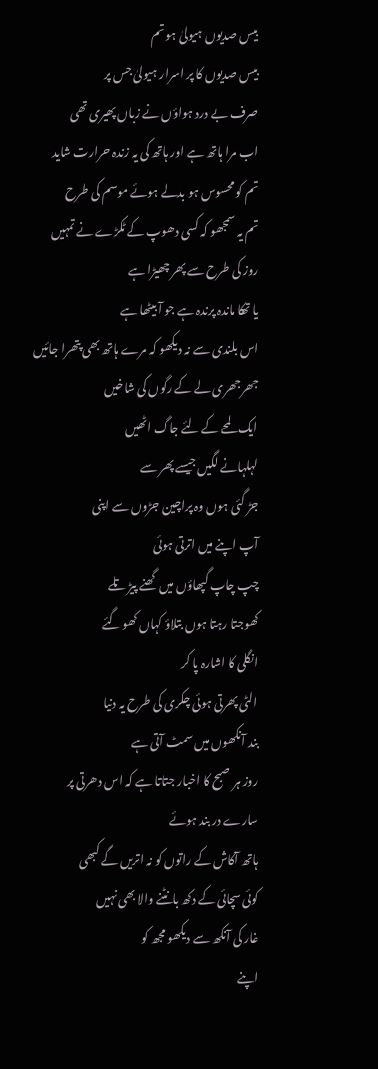بیس صدیوں ہیولیٰ ہو تم
بیس صدیوں کا پر اسرار ہیولیٰ جس پر
صرف بے درد ہواؤں نے زباں پھیری تھی
اب مرا ہاتھ ہے اور ہاتھ کی یہ زندہ حرارت شاید
تم کو محسوس ہو بدلے ہوئے موسم کی طرح
تم یہ سمجھو کہ کسی دھوپ کے ٹکڑے نے تمہیں
روز کی طرح سے پھر چھیڑا ہے
یا تھکا ماندہ پرندہ ہے جو آ بیٹھا ہے
اس بلندی سے نہ دیکھو کہ مرے ہاتھ بھی پتھرا جائیں
جھرجھری لے کے رگوں کی شاخیں
ایک لمحے کے لئے جاگ اٹھیں
لہلہانے لگیں جیسے پھر سے
جڑ گئی ہوں وہ پراچین جڑوں سے اپنی
آپ اپنے میں اترتی ہوئی
چپ چاپ گپھاؤں میں گھنے پیڑ تلے
کھوجتا رہتا ہوں بتلاؤ کہاں کھو گئے
انگلی کا اشارہ پا کر
الٹی پھرتی ہوئی چکری کی طرح یہ دنیا
بند آنکھوں میں سمٹ آتی ہے
روز ہر صبح کا اخبار جتاتا ہے کہ اس دھرتی پر
سارے در بند ہوئے
ہاتھ آکاش کے راتوں کو نہ اتریں گے کبھی
کوئی سچائی کے دکھ بانٹنے والا بھی نہیں
غار کی آنکھ سے دیکھو مجھ کو
اپنے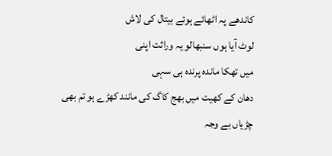کاندھے پہ اٹھائے ہوئے بیتال کی لاش
لوٹ آیا ہوں سنبھالو یہ وراثت اپنی
میں تھکا ماندہ پرندہ ہی سہی
دھان کے کھیت میں بھج کاگ کی مانند کھڑے ہو تم بھی
چڑیاں بے وجہ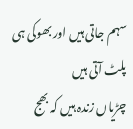سہم جاتی ہیں اور بھوکی ہی پلٹ آتی ہیں
چڑیاں زندہ ہیں کہ بھج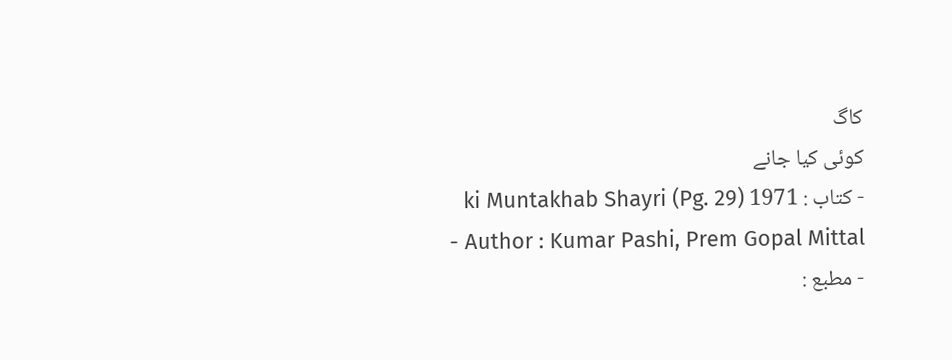کاگ
کوئی کیا جانے
- کتاب : 1971 ki Muntakhab Shayri (Pg. 29)
- Author : Kumar Pashi, Prem Gopal Mittal
- مطبع :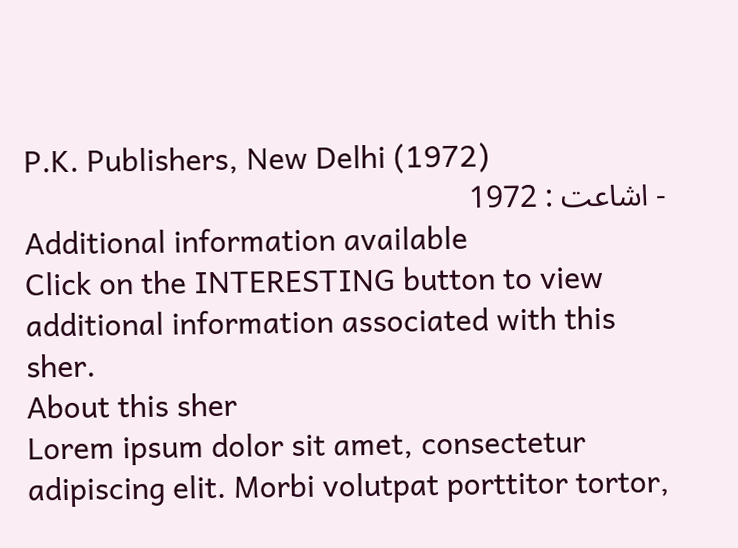P.K. Publishers, New Delhi (1972)
- اشاعت : 1972
Additional information available
Click on the INTERESTING button to view additional information associated with this sher.
About this sher
Lorem ipsum dolor sit amet, consectetur adipiscing elit. Morbi volutpat porttitor tortor,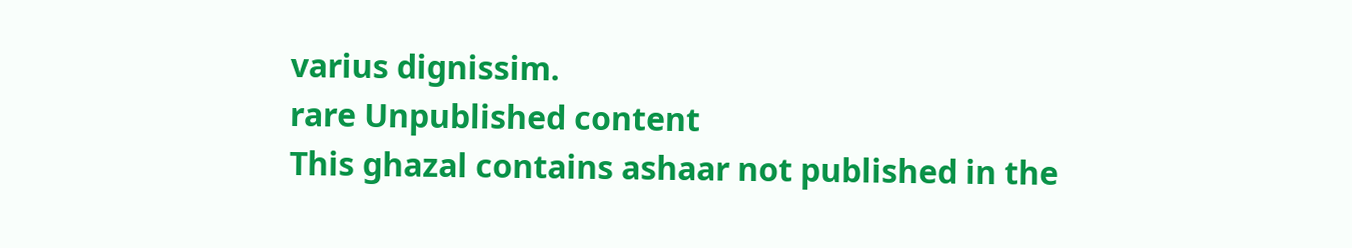varius dignissim.
rare Unpublished content
This ghazal contains ashaar not published in the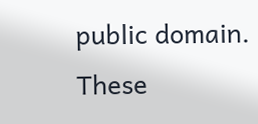public domain. These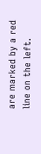are marked by a red line on the left.